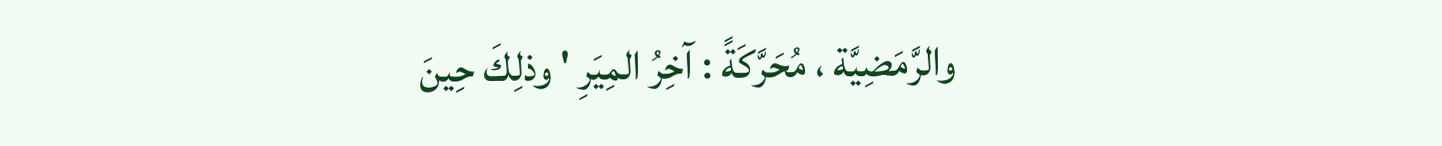والرَّمَضِيَّة ، مُحَرَّكَةً : آخِرُ المِيَرِ ' وذلِكَ حِينَ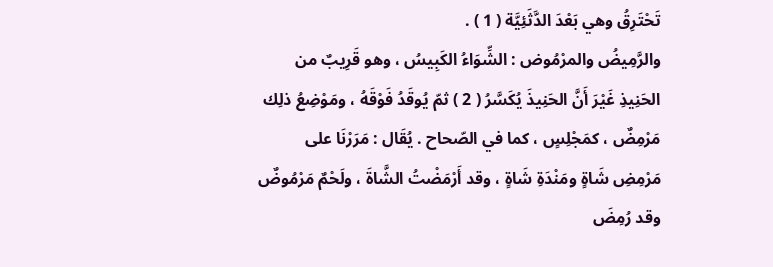تَحْتَرِقُ وهي بَعْدَ الدَّثَئِيَّة ( 1 ) .
والرَّمِيضُ والمرْمُوض : الشِّوَاءُ الكَبِيسُ ، وهو قَرِيبٌ من الحَنِيذِ غَيْرَ أَنَّ الحَنِيذَ يُكَسَّرُ ( 2 ) ثمّ يُوقَدُ فَوْقَهُ ، ومَوْضِعُ ذلِك مَرْمِضٌ ، كمَجْلِسٍ ، كما في الصّحاح . يُقَال : مَرَرْنَا على مَرْمِضِ شَاةٍ ومَنْدَةِ شَاةٍ ، وقد أَرْمَضْتُ الشَّاةَ ، ولَحْمٌ مَرْمُوضٌ وقد رُمِضَ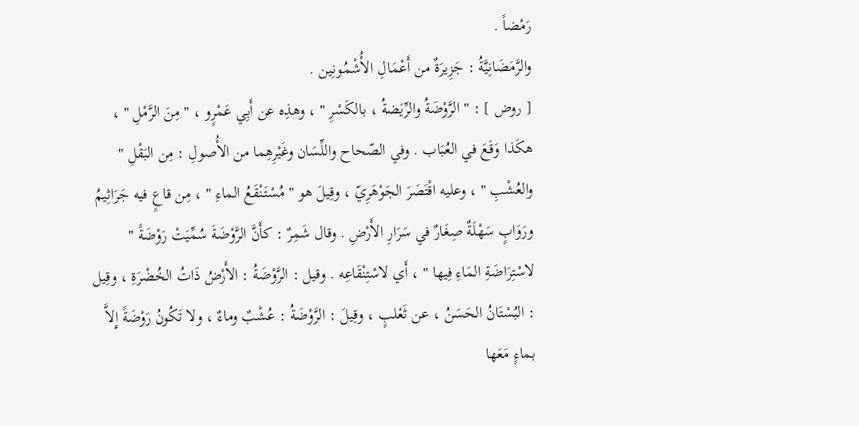رَمْضاً .
والرَّمَضَانِيَّةُ : جَزِيرَةٌ من أَعْمَالِ الأُشْمُونِين .
[ روض ] : " الرَّوْضَةُ والرِّيَضةُ ، بالكَسْرِ " ، وهذِه عن أَبِي عَمْرٍو ، " مِنَ الرَّمْلِ " ، هكَذا وَقَعَ في العُبَاب . وفي الصّحاح واللِّسَان وغَيْرِهِما من الأُصولِ : مِن البَقْلِ " والعُشْبِ " ، وعليه اقْتَصَرَ الجَوْهَرِيّ ، وقِيلَ هو " مُسْتَنْقَعُ الماءِ " ، مِن قاعٍ فيه جَرَاثِيمُ ورَوَابٍ سَهْلَةٌ صِغَارٌ في سَرَارِ الأَرْضِ . وقال شَمِرٌ : كأَنَّ الرَّوْضَةَ سُمِّيَتْ رَوْضَةً " لاسْتِرَاضَةِ المَاءِ فِيها " ، أَي لاسْتِنْقَاعِه . وقيل : الرَّوْضَةُ : الأَرْضُ ذَاتُ الخُضْرَةِ ، وقِيل : البُسْتَانُ الحَسَنُ ، عن ثَعْلبٍ ، وقِيلَ : الرَّوْضَةُ : عُشْبٌ وماءٌ ، ولا تَكُونُ رَوْضَةً إِلاَّ بماءٍ مَعَها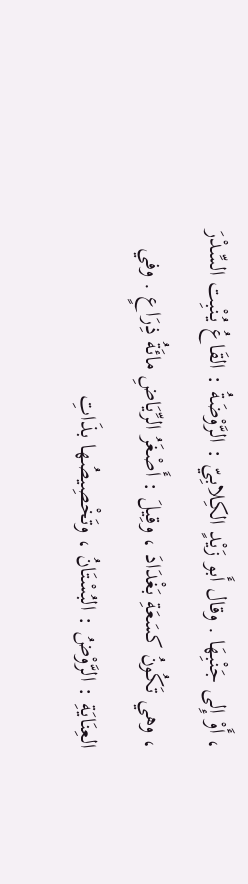، أَوْ إِلى جَنْبِهَا . وقال أَبو زَيْدٍ الكِلابِيّ : الرَّوْضَةُ : القَاعُ يُنْبِت السِّدْرَ ، وهي تَكُونُ كسَعَةِ بَغْدَادَ ، وقِيلَ : أَصْغَرُ الرِّيَاضِ مائَةُ ذِرَاعٍ . وفي العِنَايَةِ : الرَّوْضُ : البُسْتَانُ ، وتَخْصِيصُها بذَاتِ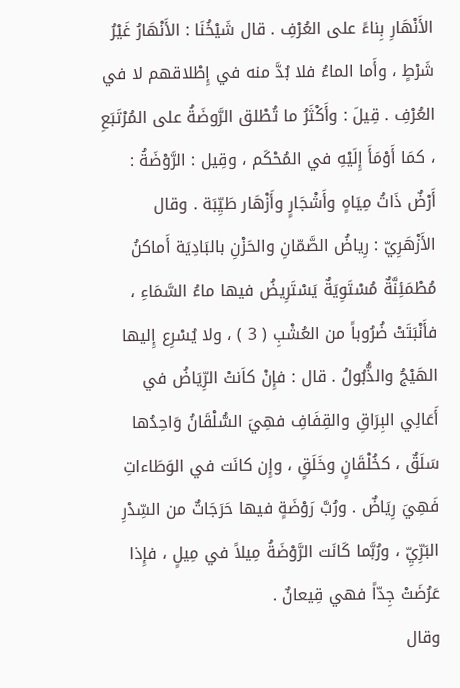الأَنْهَارِ بِناءً على العُرْفِ . قال شَيْخُنَا : الأَنْهَارُ غَيْرُ شَرْطٍ ، وأَما الماءُ فلا بُدَّ منه في إِطْلاقهم لا في العُرْفِ . قِيلَ : وأَكْثَرُ ما تُطْلق الرَّوضَةُ على المُرْتَبَعِ ، كمَا أَوْمَأَ إِلَيْهِ في المُحْكَم ، وقِيل : الرَّوْضَةُ : أَرْضٌ ذَاتُ مِيَاهٍ وأَشْجَارٍ وأَزْهَار طَيِّبَة . وقال الأَزْهَرِيّ : رِياضُ الصَّمّانِ والحَزْنِ بالبَادِيَة أَماكنُ مُطْمَئِنَّةٌ مُسْتَوِيَةٌ يَسْتَرِيضُ فيها ماءُ السَّمَاءِ ، فأَنْبَتَتْ ضُرُوباً من العُشْبِ ( 3 ) ، ولا يُسْرِع إِليها الهَيْجُ والذُّبُولُ . قال : فإِنْ كاَنتْ الرِّيَاضُ في أَعَالِي البِرَاقِ والقِفَافِ فهِيَ السُّلْقَانُ وَاحِدُها سَلَقٌ ، كخُلْقَانٍ وخَلَقٍ ، وإِن كانَت في الوَطَاءاتِ فَهِيَ رِيَاضٌ . ورُبَّ رَوْضَةٍ فيها حَرَجَاتٌ من السِّدْرِ البَرِّيِّ ، ورُبَّما كَانَت الرَّوْضَةُ مِيلاً في مِيلٍ ، فإِذا عَرُضَتْ جِدّاً فهي قِيعانٌ .
وقال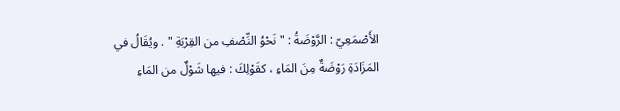الأَصْمَعِيّ : الرَّوْضَةُ : " نَحْوُ النِّصْفِ من القِرْبَةِ " . ويُقَالُ في المَزَادَةِ رَوْضَةٌ مِنَ المَاءِ ، كقَوْلِكَ : فيها شَوْلٌ من المَاءِ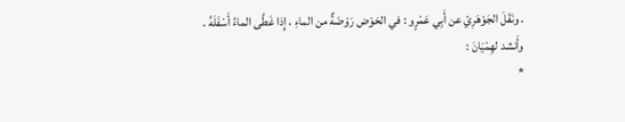. ونَقَلَ الجَوْهَرِيّ عن أَبِي عَمْرٍو : في الحَوْض رَوْضَةٌ من الماءِ ، إِذا غَطَّى الماءُ أَسْفَلَهُ .
وأَنشد لهِمْيَانَ :
*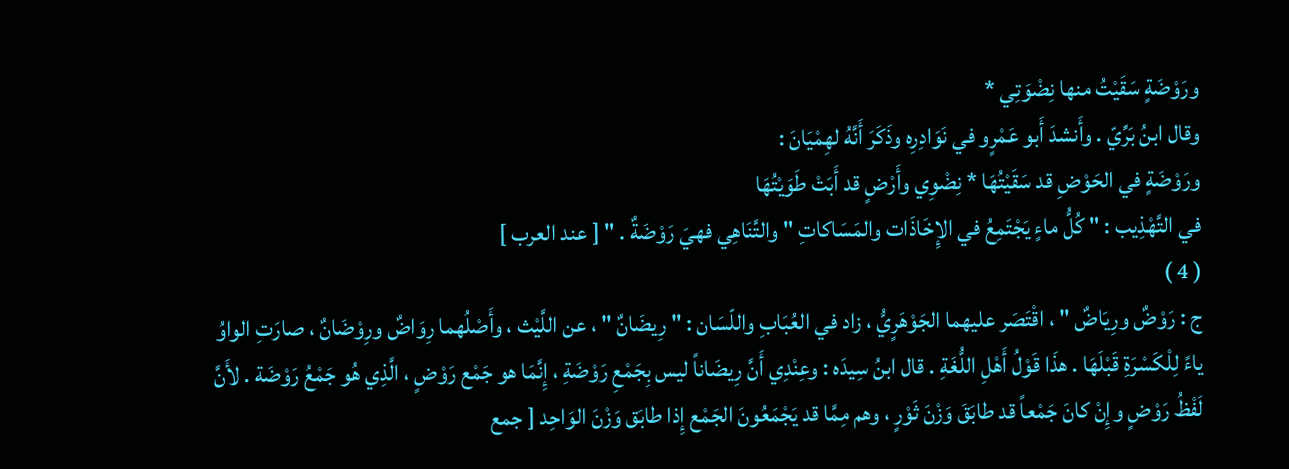ورَوْضَةٍ سَقَيْتُ منها نِضْوَتِي *
وقال ابنُ بَرِّيّ . وأَنشدَ أَبو عَمْرٍو في نَوَادِرِه وذَكَرَ أَنَّهُ لهِمْيَانَ :
ورَوْضَةٍ في الحَوْضِ قد سَقَيْتُهَا * نِضْوِي وأَرْضٍ قد أَبَتْ طَوَيْتُهَا
في التَّهْذِيب : " كُلُّ ماءٍ يَجْتَمِعُ في الإِخَاذَات والمَسَاكاتِ " والتَّنَاهِي فهيَ رَوْضَةٌ . " [ عند العرب ]
( 4 )
ج : رَوْضٌ ورِيَاضٌ " ، اقْتَصَر عليهما الجَوْهَرٍيُّ ، زاد في العُبَابِ واللّسَان : " رِيضَانٌ " ، عن اللَّيْث ، وأَصْلُهما رِوَاضٌ ورِوْضَانٌ ، صارَتِ الواوُ ياءً لِلْكَسْرَةِ قَبْلَهَا . هذَا قَوْلُ أَهْلِ اللُّغَةِ . قال ابنُ سِيدَه : وعِنْدِي أَنَّ رِيضَاناً ليس بِجَمْعِ رَوْضَةِ ، إِنَّمَا هو جَمْع رَوْضٍ ، الَّذِي هُو جَمْعُ رَوْضَة . لأَنَّ لَفْظُ رَوْضٍ وإِنْ كانَ جَمْعاً قد طابَقَ وَزْنَ ثَوْرٍ ، وهم مِمَّا قد يَجْمَعُونَ الجَمْع إِذا طابَق وَزْنَ الوَاحِد [ جمع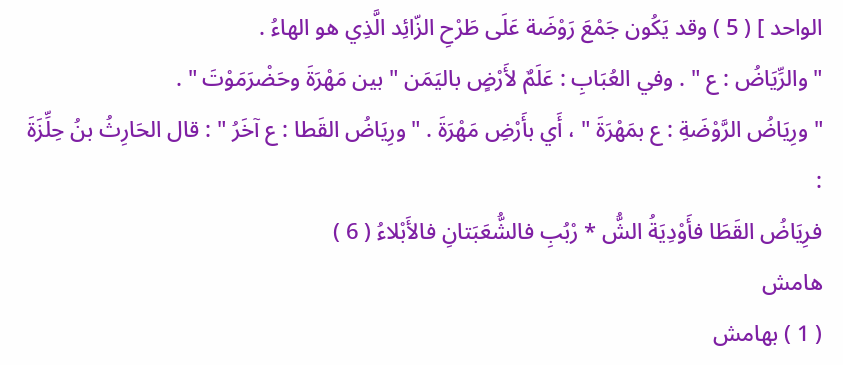الواحد ] ( 5 ) وقد يَكُون جَمْعَ رَوْضَة عَلَى طَرْحِ الزّائِد الَّذِي هو الهاءُ .
" والرِّيَاضُ : ع " . وفي العُبَابِ : عَلَمٌ لأَرْضٍ باليَمَن " بين مَهْرَةَ وحَضْرَمَوْتَ " .
" ورِيَاضُ الرَّوْضَةِ : ع بمَهْرَةَ " ، أَي بأَرْضِ مَهْرَةَ . " ورِيَاضُ القَطا : ع آخَرُ " : قال الحَارِثُ بنُ حِلِّزَةَ :
فرِيَاضُ القَطَا فأَوْدِيَةُ الشُّ * رْبُبِ فالشُّعَبَتانِ فالأَبْلاءُ ( 6 )
هامش
( 1 ) بهامش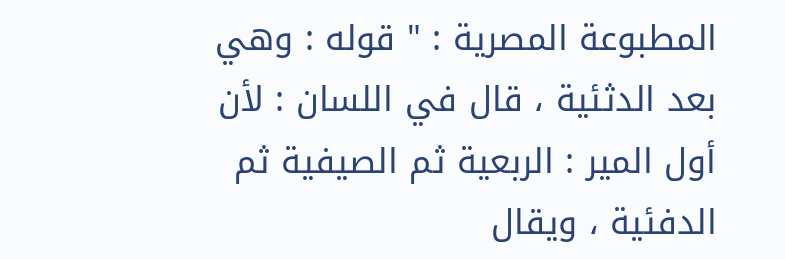المطبوعة المصرية : " قوله : وهي بعد الدثئية ، قال في اللسان : لأن أول المير : الربعية ثم الصيفية ثم الدفئية ، ويقال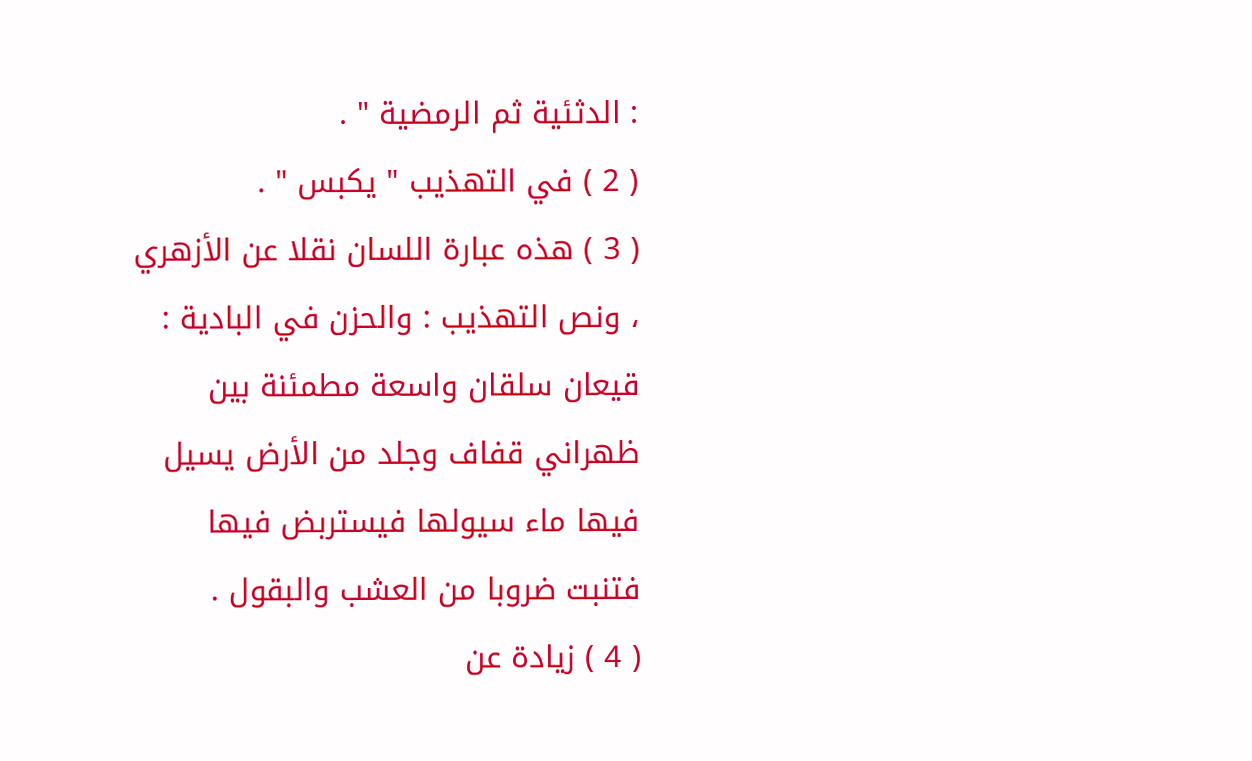: الدثئية ثم الرمضية " .
( 2 ) في التهذيب " يكبس " .
( 3 ) هذه عبارة اللسان نقلا عن الأزهري ، ونص التهذيب : والحزن في البادية : قيعان سلقان واسعة مطمئنة بين ظهراني قفاف وجلد من الأرض يسيل فيها ماء سيولها فيستربض فيها فتنبت ضروبا من العشب والبقول .
( 4 ) زيادة عن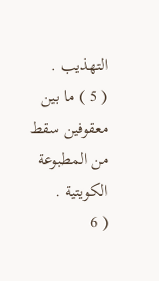التهذيب .
( 5 ) ما بين معقوفين سقط من المطبوعة الكويتية .
( 6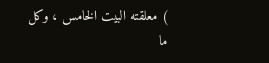) معلقته البيت الخامس ، وكل ما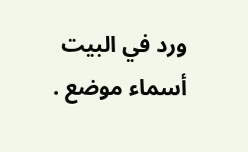ورد في البيت أسماء موضع .